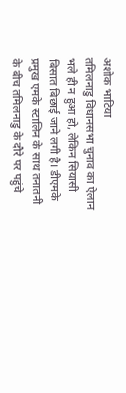अशोक भाटिया
तमिलनाडु विधानसभा चुनाव का ऐलान भले ही न हुआ हो, लेकिन सियासी बिसात बिछाई जाने लगी है। डीएमके प्रमुख एमके स्टालिन के साथ तनातनी के बीच तमिलनाडु के दौरे पर पहुंचे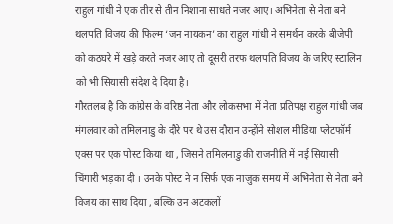राहुल गांधी ने एक तीर से तीन निशाना साधते नजर आए। अभिनेता से नेता बने थलपति विजय की फिल्म ‘जन नायकन’ का राहुल गांधी ने समर्थन करके बीजेपी को कठघरे में खड़े करते नजर आए तो दूसरी तरफ थलपति विजय के जरिए स्टालिन को भी सियासी संदेश दे दिया है।
गौरतलब है कि कांग्रेस के वरिष्ठ नेता और लोकसभा में नेता प्रतिपक्ष राहुल गांधी जब मंगलवार को तमिलनाडु के दौरे पर थे उस दौरान उन्होंने सोशल मीडिया प्लेटफॉर्म एक्स पर एक पोस्ट किया था , जिसने तमिलनाडु की राजनीति में नई सियासी चिंगारी भड़का दी । उनके पोस्ट ने न सिर्फ एक नाज़ुक समय में अभिनेता से नेता बने विजय का साथ दिया , बल्कि उन अटकलों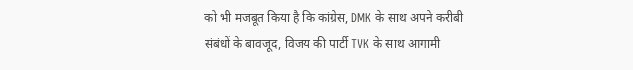को भी मजबूत किया है कि कांग्रेस, DMK के साथ अपने करीबी संबंधों के बावजूद, विजय की पार्टी TVK के साथ आगामी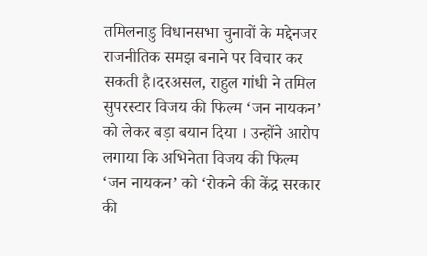तमिलनाडु विधानसभा चुनावों के मद्देनजर राजनीतिक समझ बनाने पर विचार कर सकती है।दरअसल, राहुल गांधी ने तमिल सुपरस्टार विजय की फिल्म ‘जन नायकन’ को लेकर बड़ा बयान दिया । उन्होंने आरोप लगाया कि अभिनेता विजय की फिल्म ‘जन नायकन’ को ‘रोकने की केंद्र सरकार की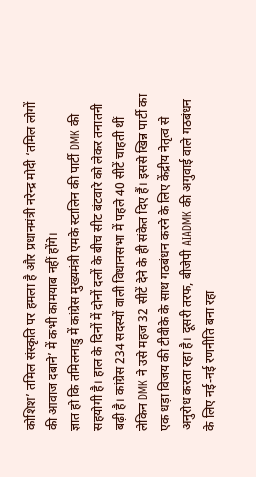कोशिश’ तमिल संस्कृति पर हमला है और प्रधानमंत्री नरेन्द्र मोदी ‘तमिल लोगों की आवाज दबाने’ में कभी कामयाब नहीं होंगे।
ज्ञात हो कि तमिलनाडु में कांग्रेस मुख्यमंत्री एमके स्टालिन की पार्टी DMK की सहयोगी है। हाल के दिनों में दोनों दलों के बीच सीट बंटवारे को लेकर तनातनी बढ़ी है। कांग्रेस 234 सदस्यों वाली विधानसभा में पहले 40 सीटें चाहती थीं लेकिन DMK ने उसे महज 32 सीटें देने के ही संकेत दिए हैं। इससे खिन्न पार्टी का एक धड़ा विजय की टीवीके के साथ गठबंधन करने के लिए केंद्रीय नेतृत्व से अनुरोध करता रहा है। दूसरी तरफ, बीजेपी AIADMK की अगुवाई वाले गठबंधन के लिए नई-नई रणनीति बना रहा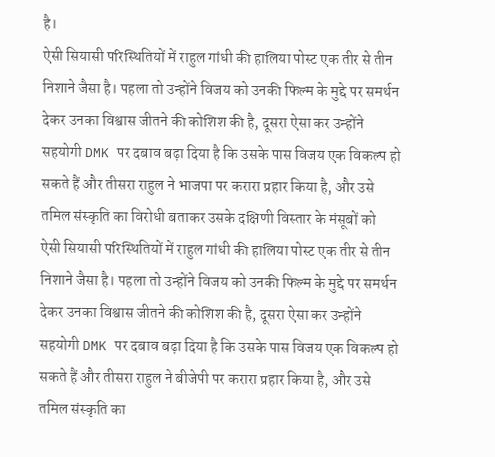है।
ऐसी सियासी परिस्थितियों में राहुल गांधी की हालिया पोस्ट एक तीर से तीन निशाने जैसा है। पहला तो उन्होंने विजय को उनकी फिल्म के मुद्दे पर समर्थन देकर उनका विश्वास जीतने की कोशिश की है, दूसरा ऐसा कर उन्होंने सहयोगी DMK पर दबाव बढ़ा दिया है कि उसके पास विजय एक विकल्प हो सकते हैं और तीसरा राहुल ने भाजपा पर करारा प्रहार किया है, और उसे तमिल संस्कृति का विरोधी बताकर उसके दक्षिणी विस्तार के मंसूबों को
ऐसी सियासी परिस्थितियों में राहुल गांधी की हालिया पोस्ट एक तीर से तीन निशाने जैसा है। पहला तो उन्होंने विजय को उनकी फिल्म के मुद्दे पर समर्थन देकर उनका विश्वास जीतने की कोशिश की है, दूसरा ऐसा कर उन्होंने सहयोगी DMK पर दबाव बढ़ा दिया है कि उसके पास विजय एक विकल्प हो सकते हैं और तीसरा राहुल ने बीजेपी पर करारा प्रहार किया है, और उसे तमिल संस्कृति का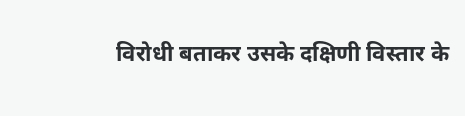विरोधी बताकर उसके दक्षिणी विस्तार के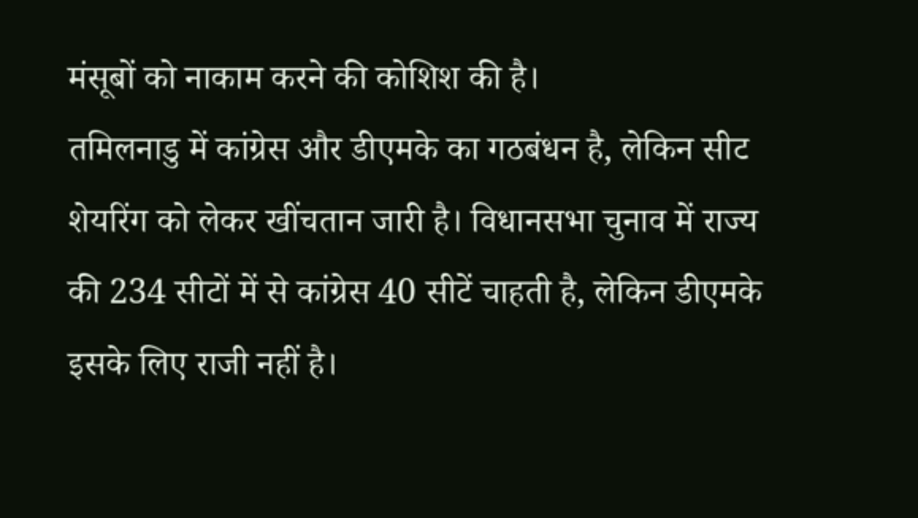मंसूबों को नाकाम करने की कोशिश की है।
तमिलनाडु में कांग्रेस और डीएमके का गठबंधन है, लेकिन सीट शेयरिंग को लेकर खींचतान जारी है। विधानसभा चुनाव में राज्य की 234 सीटों में से कांग्रेस 40 सीटें चाहती है, लेकिन डीएमके इसके लिए राजी नहीं है।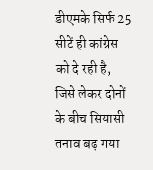डीएमके सिर्फ 25 सीटें ही कांग्रेस को दे रही है, जिसे लेकर दोनों के बीच सियासी तनाव बढ़ गया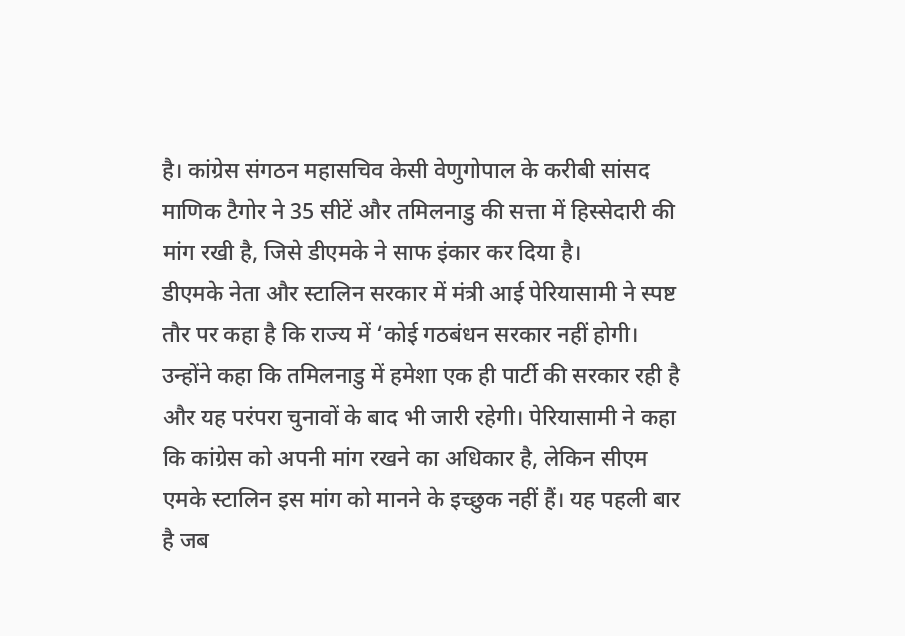है। कांग्रेस संगठन महासचिव केसी वेणुगोपाल के करीबी सांसद माणिक टैगोर ने 35 सीटें और तमिलनाडु की सत्ता में हिस्सेदारी की मांग रखी है, जिसे डीएमके ने साफ इंकार कर दिया है।
डीएमके नेता और स्टालिन सरकार में मंत्री आई पेरियासामी ने स्पष्ट तौर पर कहा है कि राज्य में ‘कोई गठबंधन सरकार नहीं होगी। उन्होंने कहा कि तमिलनाडु में हमेशा एक ही पार्टी की सरकार रही है और यह परंपरा चुनावों के बाद भी जारी रहेगी। पेरियासामी ने कहा कि कांग्रेस को अपनी मांग रखने का अधिकार है, लेकिन सीएम एमके स्टालिन इस मांग को मानने के इच्छुक नहीं हैं। यह पहली बार है जब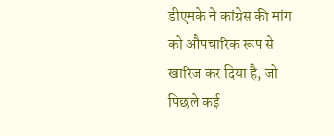डीएमके ने कांग्रेस की मांग को औपचारिक रूप से खारिज कर दिया है, जो पिछले कई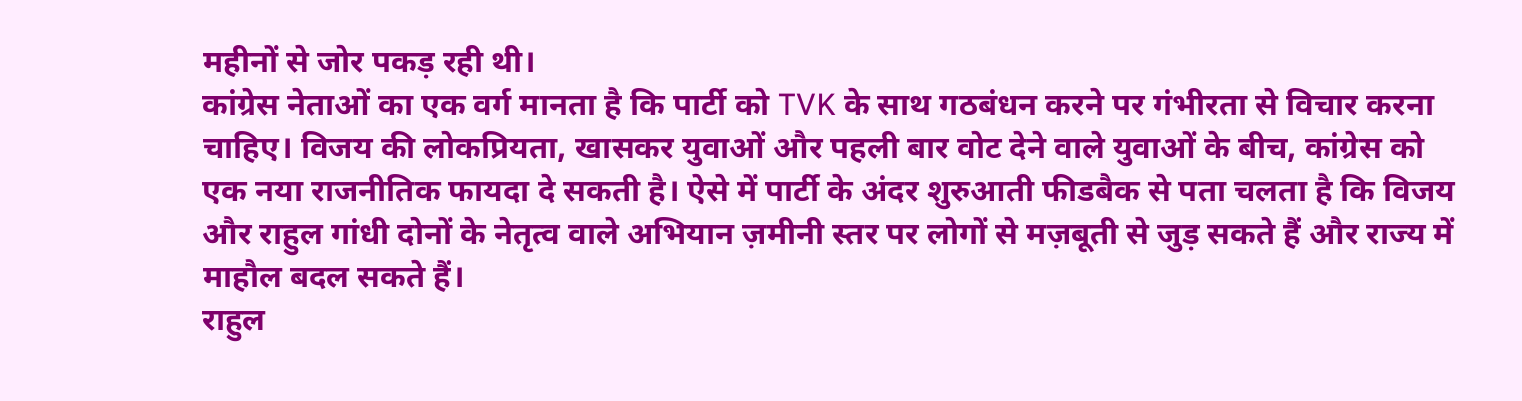महीनों से जोर पकड़ रही थी।
कांग्रेस नेताओं का एक वर्ग मानता है कि पार्टी को TVK के साथ गठबंधन करने पर गंभीरता से विचार करना चाहिए। विजय की लोकप्रियता, खासकर युवाओं और पहली बार वोट देने वाले युवाओं के बीच, कांग्रेस को एक नया राजनीतिक फायदा दे सकती है। ऐसे में पार्टी के अंदर शुरुआती फीडबैक से पता चलता है कि विजय और राहुल गांधी दोनों के नेतृत्व वाले अभियान ज़मीनी स्तर पर लोगों से मज़बूती से जुड़ सकते हैं और राज्य में माहौल बदल सकते हैं।
राहुल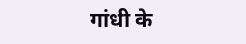गांधी के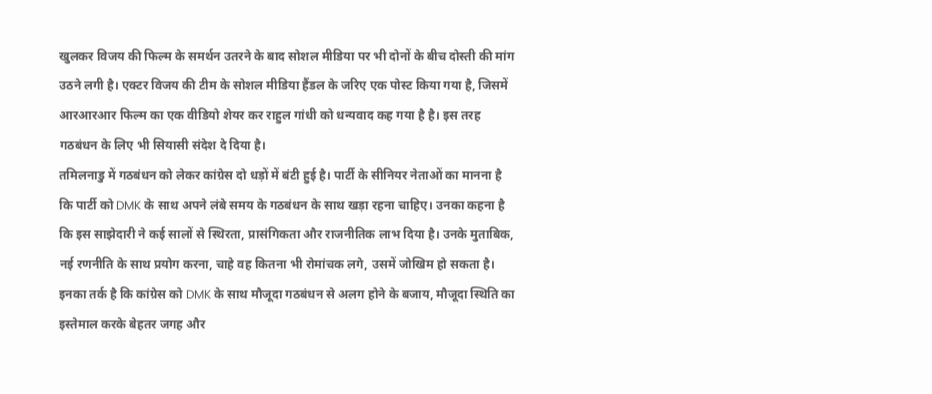खुलकर विजय की फिल्म के समर्थन उतरने के बाद सोशल मीडिया पर भी दोनों के बीच दोस्ती की मांग उठने लगी है। एक्टर विजय की टीम के सोशल मीडिया हैंडल के जरिए एक पोस्ट किया गया है, जिसमें आरआरआर फिल्म का एक वीडियो शेयर कर राहुल गांधी को धन्यवाद कह गया है है। इस तरह गठबंधन के लिए भी सियासी संदेश दे दिया है।
तमिलनाडु में गठबंधन को लेकर कांग्रेस दो धड़ों में बंटी हुई है। पार्टी के सीनियर नेताओं का मानना है कि पार्टी को DMK के साथ अपने लंबे समय के गठबंधन के साथ खड़ा रहना चाहिए। उनका कहना है कि इस साझेदारी ने कई सालों से स्थिरता, प्रासंगिकता और राजनीतिक लाभ दिया है। उनके मुताबिक, नई रणनीति के साथ प्रयोग करना, चाहे वह कितना भी रोमांचक लगे, उसमें जोखिम हो सकता है। इनका तर्क है कि कांग्रेस को DMK के साथ मौजूदा गठबंधन से अलग होने के बजाय, मौजूदा स्थिति का इस्तेमाल करके बेहतर जगह और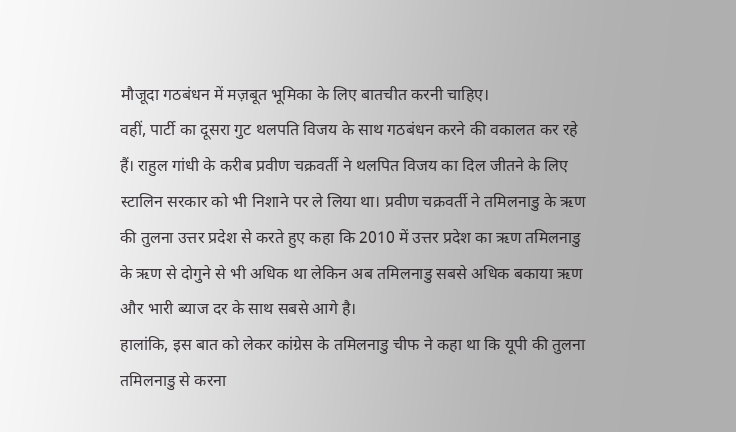मौजूदा गठबंधन में मज़बूत भूमिका के लिए बातचीत करनी चाहिए।
वहीं, पार्टी का दूसरा गुट थलपति विजय के साथ गठबंधन करने की वकालत कर रहे हैं। राहुल गांधी के करीब प्रवीण चक्रवर्ती ने थलपित विजय का दिल जीतने के लिए स्टालिन सरकार को भी निशाने पर ले लिया था। प्रवीण चक्रवर्ती ने तमिलनाडु के ऋण की तुलना उत्तर प्रदेश से करते हुए कहा कि 2010 में उत्तर प्रदेश का ऋण तमिलनाडु के ऋण से दोगुने से भी अधिक था लेकिन अब तमिलनाडु सबसे अधिक बकाया ऋण और भारी ब्याज दर के साथ सबसे आगे है।
हालांकि, इस बात को लेकर कांग्रेस के तमिलनाडु चीफ ने कहा था कि यूपी की तुलना तमिलनाडु से करना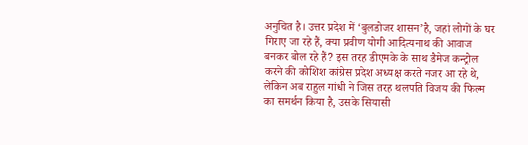अनुचित है। उत्तर प्रदेश में ‘बुलडोजर शासन’है, जहां लोगों के घर गिराए जा रहे हैं, क्या प्रवीण योगी आदित्यनाथ की आवाज बनकर बोल रहे हैं? इस तरह डीएमके के साथ डैमेज कन्ट्रोल करने की कोशिश कांग्रेस प्रदेश अध्यक्ष करते नजर आ रहे थे, लेकिन अब राहुल गांधी ने जिस तरह थलपति विजय की फिल्म का समर्थन किया है, उसके सियासी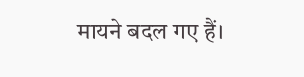मायने बदल गए हैं।